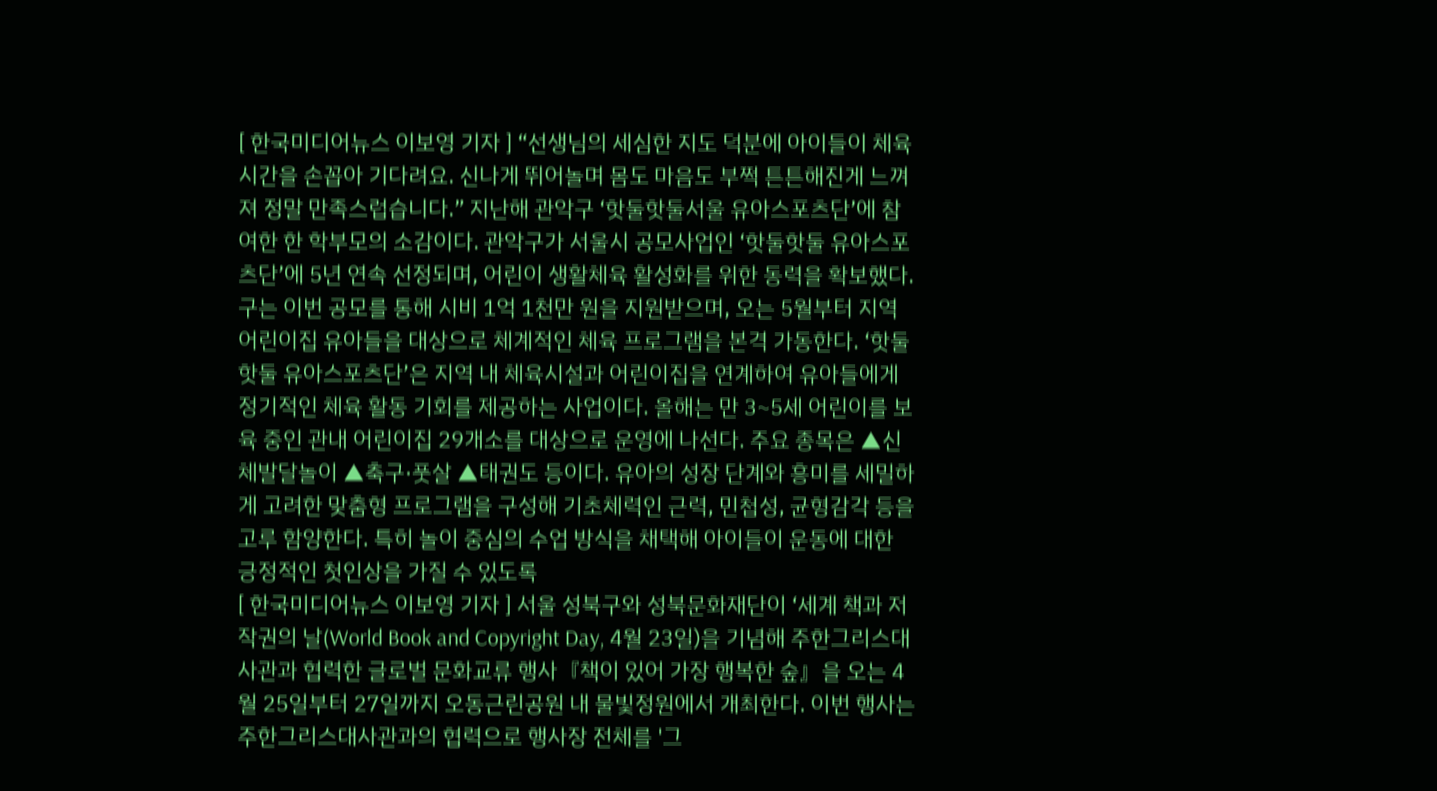[ 한국미디어뉴스 이보영 기자 ] “선생님의 세심한 지도 덕분에 아이들이 체육 시간을 손꼽아 기다려요. 신나게 뛰어놀며 몸도 마음도 부쩍 튼튼해진게 느껴져 정말 만족스럽습니다.” 지난해 관악구 ‘핫둘핫둘서울 유아스포츠단’에 참여한 한 학부모의 소감이다. 관악구가 서울시 공모사업인 ‘핫둘핫둘 유아스포츠단’에 5년 연속 선정되며, 어린이 생활체육 활성화를 위한 동력을 확보했다. 구는 이번 공모를 통해 시비 1억 1천만 원을 지원받으며, 오는 5월부터 지역 어린이집 유아들을 대상으로 체계적인 체육 프로그램을 본격 가동한다. ‘핫둘핫둘 유아스포츠단’은 지역 내 체육시설과 어린이집을 연계하여 유아들에게 정기적인 체육 활동 기회를 제공하는 사업이다. 올해는 만 3~5세 어린이를 보육 중인 관내 어린이집 29개소를 대상으로 운영에 나선다. 주요 종목은 ▲신체발달놀이 ▲축구·풋살 ▲태권도 등이다. 유아의 성장 단계와 흥미를 세밀하게 고려한 맞춤형 프로그램을 구성해 기초체력인 근력, 민첩성, 균형감각 등을 고루 함양한다. 특히 놀이 중심의 수업 방식을 채택해 아이들이 운동에 대한 긍정적인 첫인상을 가질 수 있도록
[ 한국미디어뉴스 이보영 기자 ] 서울 성북구와 성북문화재단이 ‘세계 책과 저작권의 날(World Book and Copyright Day, 4월 23일)을 기념해 주한그리스대사관과 협력한 글로벌 문화교류 행사『책이 있어 가장 행복한 숲』을 오는 4월 25일부터 27일까지 오동근린공원 내 물빛정원에서 개최한다. 이번 행사는 주한그리스대사관과의 협력으로 행사장 전체를 '그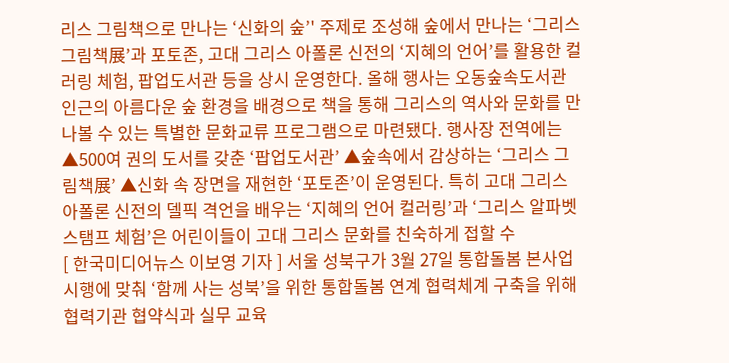리스 그림책으로 만나는 ‘신화의 숲’' 주제로 조성해 숲에서 만나는 ‘그리스 그림책展’과 포토존, 고대 그리스 아폴론 신전의 ‘지혜의 언어’를 활용한 컬러링 체험, 팝업도서관 등을 상시 운영한다. 올해 행사는 오동숲속도서관 인근의 아름다운 숲 환경을 배경으로 책을 통해 그리스의 역사와 문화를 만나볼 수 있는 특별한 문화교류 프로그램으로 마련됐다. 행사장 전역에는 ▲500여 권의 도서를 갖춘 ‘팝업도서관’ ▲숲속에서 감상하는 ‘그리스 그림책展’ ▲신화 속 장면을 재현한 ‘포토존’이 운영된다. 특히 고대 그리스 아폴론 신전의 델픽 격언을 배우는 ‘지혜의 언어 컬러링’과 ‘그리스 알파벳 스탬프 체험’은 어린이들이 고대 그리스 문화를 친숙하게 접할 수
[ 한국미디어뉴스 이보영 기자 ] 서울 성북구가 3월 27일 통합돌봄 본사업 시행에 맞춰 ‘함께 사는 성북’을 위한 통합돌봄 연계 협력체계 구축을 위해 협력기관 협약식과 실무 교육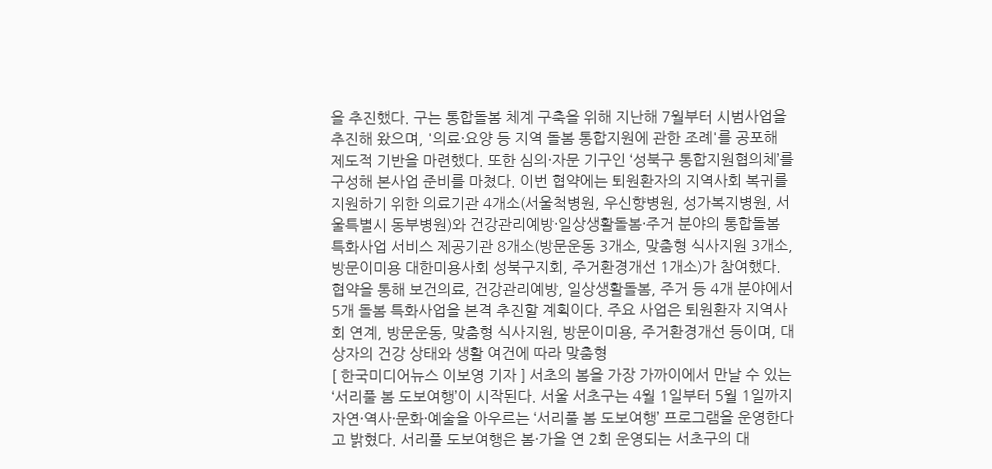을 추진했다. 구는 통합돌봄 체계 구축을 위해 지난해 7월부터 시범사업을 추진해 왔으며, '의료·요양 등 지역 돌봄 통합지원에 관한 조례'를 공포해 제도적 기반을 마련했다. 또한 심의·자문 기구인 ‘성북구 통합지원협의체’를 구성해 본사업 준비를 마쳤다. 이번 협약에는 퇴원환자의 지역사회 복귀를 지원하기 위한 의료기관 4개소(서울척병원, 우신향병원, 성가복지병원, 서울특별시 동부병원)와 건강관리예방·일상생활돌봄·주거 분야의 통합돌봄 특화사업 서비스 제공기관 8개소(방문운동 3개소, 맞춤형 식사지원 3개소, 방문이미용 대한미용사회 성북구지회, 주거환경개선 1개소)가 참여했다. 협약을 통해 보건의료, 건강관리예방, 일상생활돌봄, 주거 등 4개 분야에서 5개 돌봄 특화사업을 본격 추진할 계획이다. 주요 사업은 퇴원환자 지역사회 연계, 방문운동, 맞춤형 식사지원, 방문이미용, 주거환경개선 등이며, 대상자의 건강 상태와 생활 여건에 따라 맞춤형
[ 한국미디어뉴스 이보영 기자 ] 서초의 봄을 가장 가까이에서 만날 수 있는 ‘서리풀 봄 도보여행’이 시작된다. 서울 서초구는 4월 1일부터 5월 1일까지 자연·역사·문화·예술을 아우르는 ‘서리풀 봄 도보여행’ 프로그램을 운영한다고 밝혔다. 서리풀 도보여행은 봄·가을 연 2회 운영되는 서초구의 대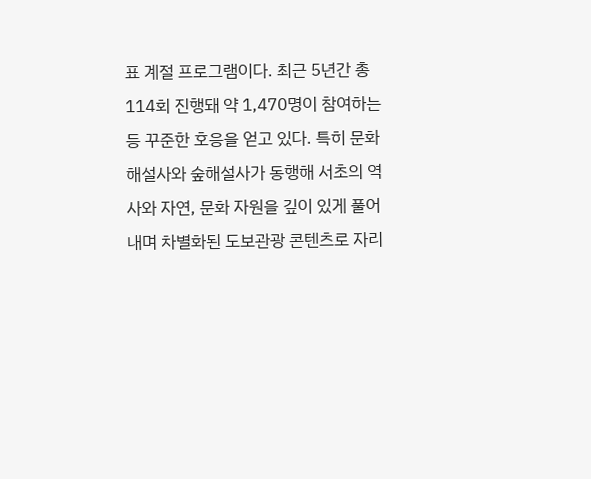표 계절 프로그램이다. 최근 5년간 총 114회 진행돼 약 1,470명이 참여하는 등 꾸준한 호응을 얻고 있다. 특히 문화해설사와 숲해설사가 동행해 서초의 역사와 자연, 문화 자원을 깊이 있게 풀어내며 차별화된 도보관광 콘텐츠로 자리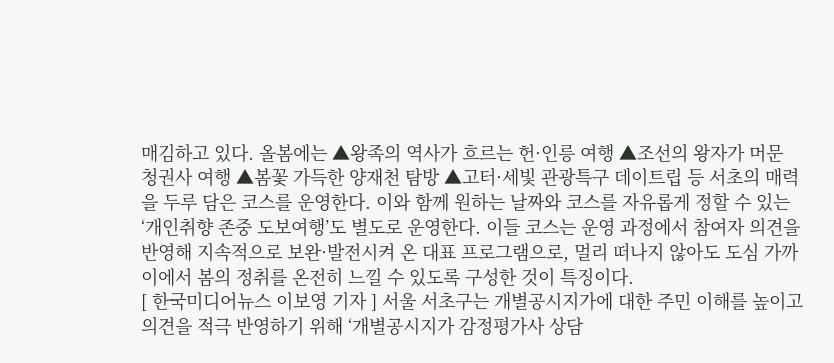매김하고 있다. 올봄에는 ▲왕족의 역사가 흐르는 헌·인릉 여행 ▲조선의 왕자가 머문 청권사 여행 ▲봄꽃 가득한 양재천 탐방 ▲고터·세빛 관광특구 데이트립 등 서초의 매력을 두루 담은 코스를 운영한다. 이와 함께 원하는 날짜와 코스를 자유롭게 정할 수 있는 ‘개인취향 존중 도보여행’도 별도로 운영한다. 이들 코스는 운영 과정에서 참여자 의견을 반영해 지속적으로 보완·발전시켜 온 대표 프로그램으로, 멀리 떠나지 않아도 도심 가까이에서 봄의 정취를 온전히 느낄 수 있도록 구성한 것이 특징이다.
[ 한국미디어뉴스 이보영 기자 ] 서울 서초구는 개별공시지가에 대한 주민 이해를 높이고 의견을 적극 반영하기 위해 ‘개별공시지가 감정평가사 상담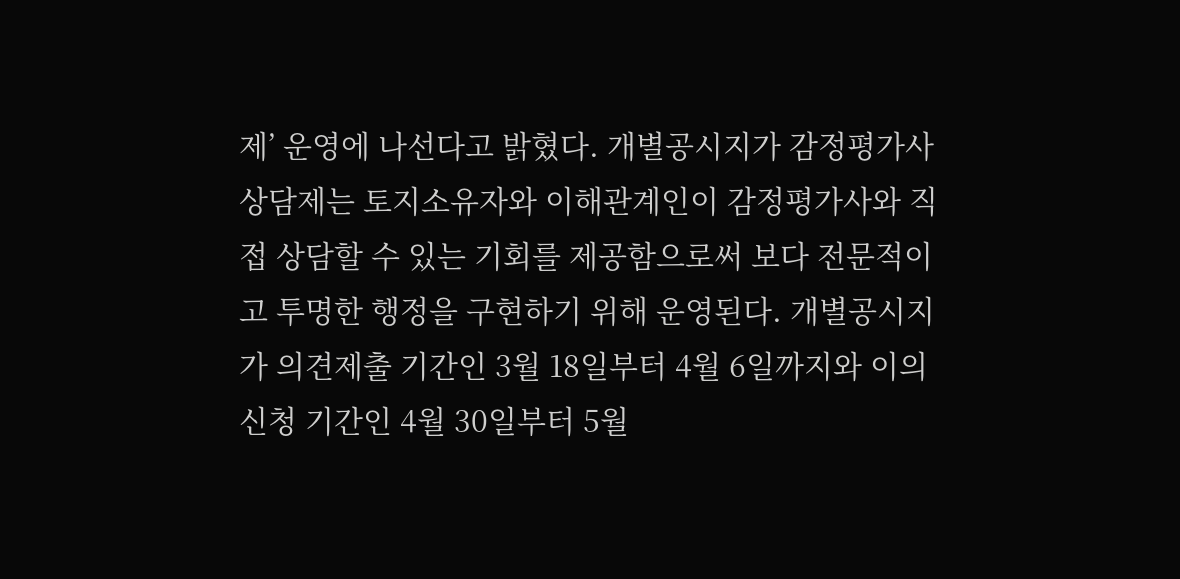제’ 운영에 나선다고 밝혔다. 개별공시지가 감정평가사 상담제는 토지소유자와 이해관계인이 감정평가사와 직접 상담할 수 있는 기회를 제공함으로써 보다 전문적이고 투명한 행정을 구현하기 위해 운영된다. 개별공시지가 의견제출 기간인 3월 18일부터 4월 6일까지와 이의신청 기간인 4월 30일부터 5월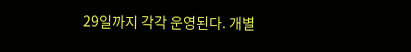29일까지 각각 운영된다. 개별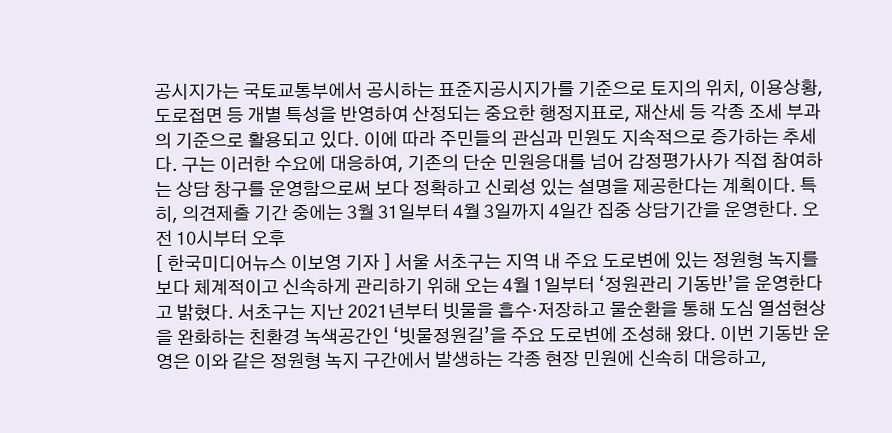공시지가는 국토교통부에서 공시하는 표준지공시지가를 기준으로 토지의 위치, 이용상황, 도로접면 등 개별 특성을 반영하여 산정되는 중요한 행정지표로, 재산세 등 각종 조세 부과의 기준으로 활용되고 있다. 이에 따라 주민들의 관심과 민원도 지속적으로 증가하는 추세다. 구는 이러한 수요에 대응하여, 기존의 단순 민원응대를 넘어 감정평가사가 직접 참여하는 상담 창구를 운영함으로써 보다 정확하고 신뢰성 있는 설명을 제공한다는 계획이다. 특히, 의견제출 기간 중에는 3월 31일부터 4월 3일까지 4일간 집중 상담기간을 운영한다. 오전 10시부터 오후
[ 한국미디어뉴스 이보영 기자 ] 서울 서초구는 지역 내 주요 도로변에 있는 정원형 녹지를 보다 체계적이고 신속하게 관리하기 위해 오는 4월 1일부터 ‘정원관리 기동반’을 운영한다고 밝혔다. 서초구는 지난 2021년부터 빗물을 흡수·저장하고 물순환을 통해 도심 열섬현상을 완화하는 친환경 녹색공간인 ‘빗물정원길’을 주요 도로변에 조성해 왔다. 이번 기동반 운영은 이와 같은 정원형 녹지 구간에서 발생하는 각종 현장 민원에 신속히 대응하고,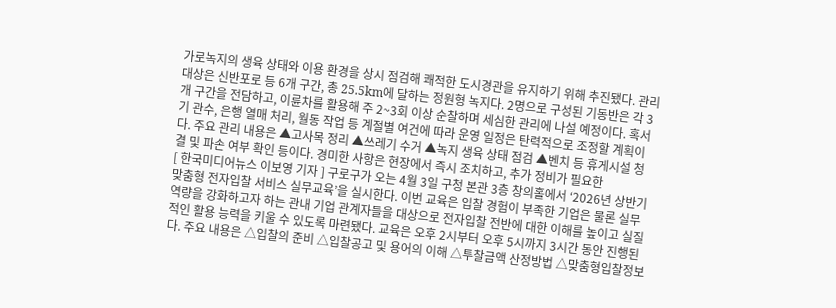가로녹지의 생육 상태와 이용 환경을 상시 점검해 쾌적한 도시경관을 유지하기 위해 추진됐다. 관리 대상은 신반포로 등 6개 구간, 총 25.5km에 달하는 정원형 녹지다. 2명으로 구성된 기동반은 각 3개 구간을 전담하고, 이륜차를 활용해 주 2~3회 이상 순찰하며 세심한 관리에 나설 예정이다. 혹서기 관수, 은행 열매 처리, 월동 작업 등 계절별 여건에 따라 운영 일정은 탄력적으로 조정할 계획이다. 주요 관리 내용은 ▲고사목 정리 ▲쓰레기 수거 ▲녹지 생육 상태 점검 ▲벤치 등 휴게시설 청결 및 파손 여부 확인 등이다. 경미한 사항은 현장에서 즉시 조치하고, 추가 정비가 필요한
[ 한국미디어뉴스 이보영 기자 ] 구로구가 오는 4월 3일 구청 본관 3층 창의홀에서 ‘2026년 상반기 맞춤형 전자입찰 서비스 실무교육’을 실시한다. 이번 교육은 입찰 경험이 부족한 기업은 물론 실무 역량을 강화하고자 하는 관내 기업 관계자들을 대상으로 전자입찰 전반에 대한 이해를 높이고 실질적인 활용 능력을 키울 수 있도록 마련됐다. 교육은 오후 2시부터 오후 5시까지 3시간 동안 진행된다. 주요 내용은 △입찰의 준비 △입찰공고 및 용어의 이해 △투찰금액 산정방법 △맞춤형입찰정보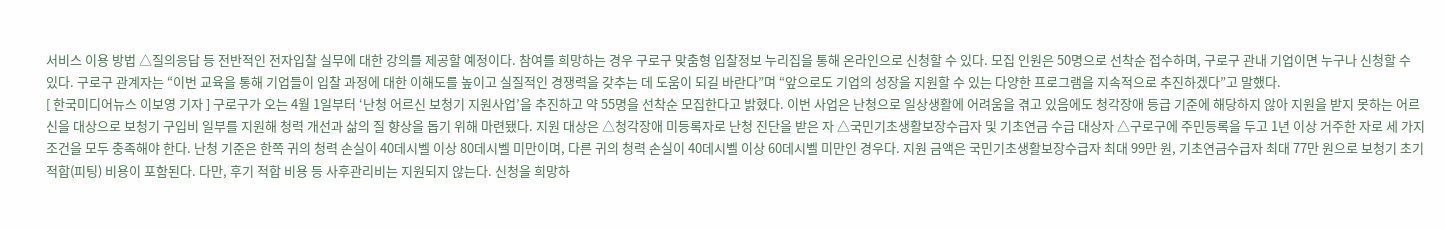서비스 이용 방법 △질의응답 등 전반적인 전자입찰 실무에 대한 강의를 제공할 예정이다. 참여를 희망하는 경우 구로구 맞춤형 입찰정보 누리집을 통해 온라인으로 신청할 수 있다. 모집 인원은 50명으로 선착순 접수하며, 구로구 관내 기업이면 누구나 신청할 수 있다. 구로구 관계자는 “이번 교육을 통해 기업들이 입찰 과정에 대한 이해도를 높이고 실질적인 경쟁력을 갖추는 데 도움이 되길 바란다”며 “앞으로도 기업의 성장을 지원할 수 있는 다양한 프로그램을 지속적으로 추진하겠다”고 말했다.
[ 한국미디어뉴스 이보영 기자 ] 구로구가 오는 4월 1일부터 ‘난청 어르신 보청기 지원사업’을 추진하고 약 55명을 선착순 모집한다고 밝혔다. 이번 사업은 난청으로 일상생활에 어려움을 겪고 있음에도 청각장애 등급 기준에 해당하지 않아 지원을 받지 못하는 어르신을 대상으로 보청기 구입비 일부를 지원해 청력 개선과 삶의 질 향상을 돕기 위해 마련됐다. 지원 대상은 △청각장애 미등록자로 난청 진단을 받은 자 △국민기초생활보장수급자 및 기초연금 수급 대상자 △구로구에 주민등록을 두고 1년 이상 거주한 자로 세 가지 조건을 모두 충족해야 한다. 난청 기준은 한쪽 귀의 청력 손실이 40데시벨 이상 80데시벨 미만이며, 다른 귀의 청력 손실이 40데시벨 이상 60데시벨 미만인 경우다. 지원 금액은 국민기초생활보장수급자 최대 99만 원, 기초연금수급자 최대 77만 원으로 보청기 초기 적합(피팅) 비용이 포함된다. 다만, 후기 적합 비용 등 사후관리비는 지원되지 않는다. 신청을 희망하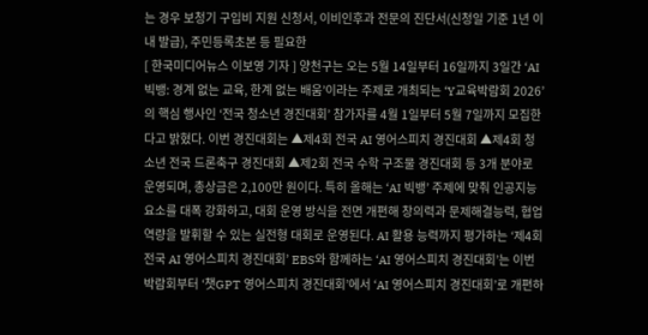는 경우 보청기 구입비 지원 신청서, 이비인후과 전문의 진단서(신청일 기준 1년 이내 발급), 주민등록초본 등 필요한
[ 한국미디어뉴스 이보영 기자 ] 양천구는 오는 5월 14일부터 16일까지 3일간 ‘AI 빅뱅: 경계 없는 교육, 한계 없는 배움’이라는 주제로 개최되는 ‘Y교육박람회 2026’의 핵심 행사인 ‘전국 청소년 경진대회’ 참가자를 4월 1일부터 5월 7일까지 모집한다고 밝혔다. 이번 경진대회는 ▲제4회 전국 AI 영어스피치 경진대회 ▲제4회 청소년 전국 드론축구 경진대회 ▲제2회 전국 수학 구조물 경진대회 등 3개 분야로 운영되며, 총상금은 2,100만 원이다. 특히 올해는 ‘AI 빅뱅’ 주제에 맞춰 인공지능 요소를 대폭 강화하고, 대회 운영 방식을 전면 개편해 창의력과 문제해결능력, 협업 역량을 발휘할 수 있는 실전형 대회로 운영된다. AI 활용 능력까지 평가하는 ‘제4회 전국 AI 영어스피치 경진대회’ EBS와 함께하는 ‘AI 영어스피치 경진대회’는 이번 박람회부터 ‘챗GPT 영어스피치 경진대회’에서 ‘AI 영어스피치 경진대회’로 개편하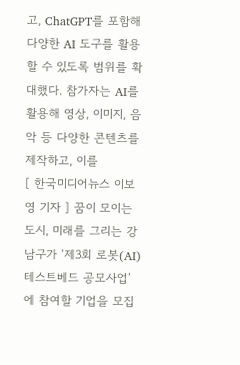고, ChatGPT를 포함해 다양한 AI 도구를 활용할 수 있도록 범위를 확대했다. 참가자는 AI를 활용해 영상, 이미지, 음악 등 다양한 콘텐츠를 제작하고, 이를
[ 한국미디어뉴스 이보영 기자 ] 꿈이 모이는 도시, 미래를 그리는 강남구가 ‘제3회 로봇(AI) 테스트베드 공모사업’에 참여할 기업을 모집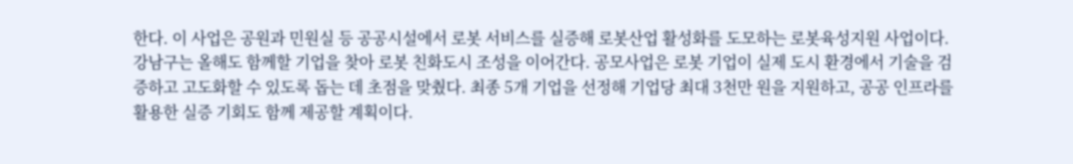한다. 이 사업은 공원과 민원실 등 공공시설에서 로봇 서비스를 실증해 로봇산업 활성화를 도모하는 로봇육성지원 사업이다. 강남구는 올해도 함께할 기업을 찾아 로봇 친화도시 조성을 이어간다. 공모사업은 로봇 기업이 실제 도시 환경에서 기술을 검증하고 고도화할 수 있도록 돕는 데 초점을 맞췄다. 최종 5개 기업을 선정해 기업당 최대 3천만 원을 지원하고, 공공 인프라를 활용한 실증 기회도 함께 제공할 계획이다.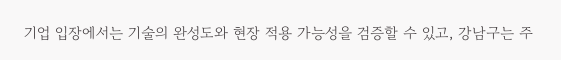기업 입장에서는 기술의 완성도와 현장 적용 가능성을 검증할 수 있고, 강남구는 주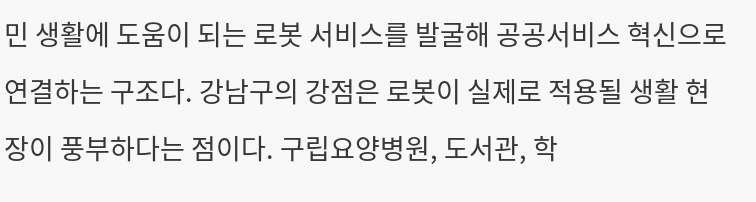민 생활에 도움이 되는 로봇 서비스를 발굴해 공공서비스 혁신으로 연결하는 구조다. 강남구의 강점은 로봇이 실제로 적용될 생활 현장이 풍부하다는 점이다. 구립요양병원, 도서관, 학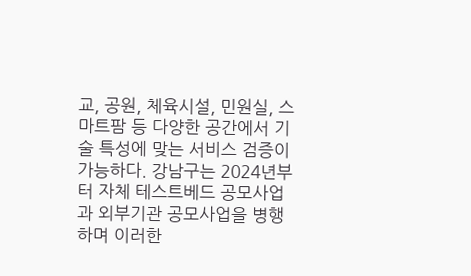교, 공원, 체육시설, 민원실, 스마트팜 등 다양한 공간에서 기술 특성에 맞는 서비스 검증이 가능하다. 강남구는 2024년부터 자체 테스트베드 공모사업과 외부기관 공모사업을 병행하며 이러한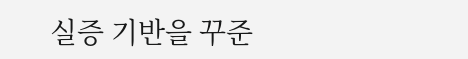실증 기반을 꾸준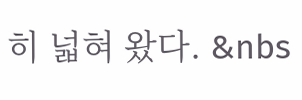히 넓혀 왔다. &nbs